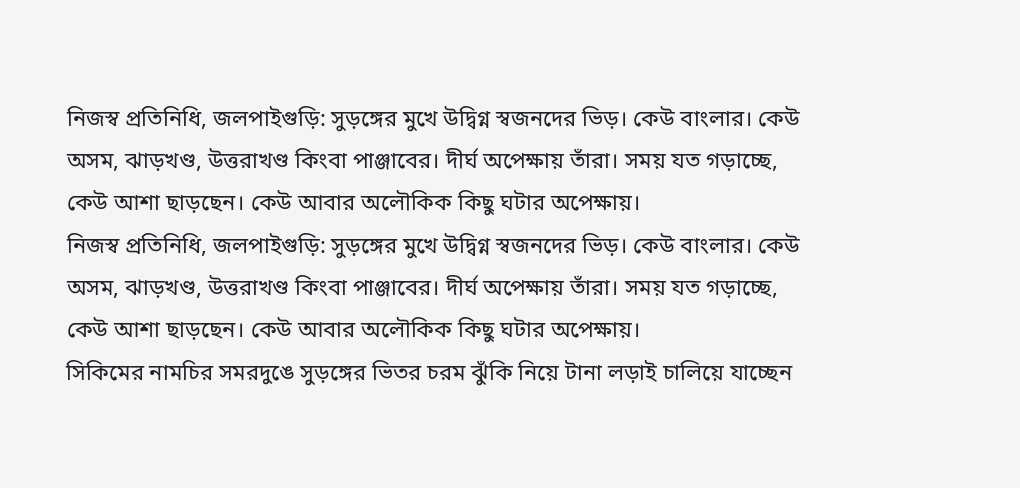নিজস্ব প্রতিনিধি, জলপাইগুড়ি: সুড়ঙ্গের মুখে উদ্বিগ্ন স্বজনদের ভিড়। কেউ বাংলার। কেউ অসম, ঝাড়খণ্ড, উত্তরাখণ্ড কিংবা পাঞ্জাবের। দীর্ঘ অপেক্ষায় তাঁরা। সময় যত গড়াচ্ছে, কেউ আশা ছাড়ছেন। কেউ আবার অলৌকিক কিছু ঘটার অপেক্ষায়।
নিজস্ব প্রতিনিধি, জলপাইগুড়ি: সুড়ঙ্গের মুখে উদ্বিগ্ন স্বজনদের ভিড়। কেউ বাংলার। কেউ অসম, ঝাড়খণ্ড, উত্তরাখণ্ড কিংবা পাঞ্জাবের। দীর্ঘ অপেক্ষায় তাঁরা। সময় যত গড়াচ্ছে, কেউ আশা ছাড়ছেন। কেউ আবার অলৌকিক কিছু ঘটার অপেক্ষায়।
সিকিমের নামচির সমরদুঙে সুড়ঙ্গের ভিতর চরম ঝুঁকি নিয়ে টানা লড়াই চালিয়ে যাচ্ছেন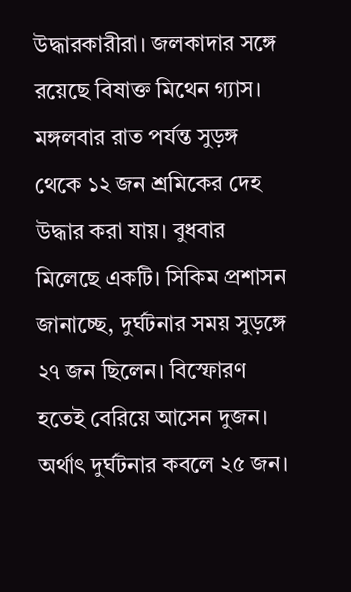উদ্ধারকারীরা। জলকাদার সঙ্গে রয়েছে বিষাক্ত মিথেন গ্যাস।
মঙ্গলবার রাত পর্যন্ত সুড়ঙ্গ থেকে ১২ জন শ্রমিকের দেহ উদ্ধার করা যায়। বুধবার মিলেছে একটি। সিকিম প্রশাসন জানাচ্ছে, দুর্ঘটনার সময় সুড়ঙ্গে ২৭ জন ছিলেন। বিস্ফোরণ হতেই বেরিয়ে আসেন দুজন। অর্থাৎ দুর্ঘটনার কবলে ২৫ জন।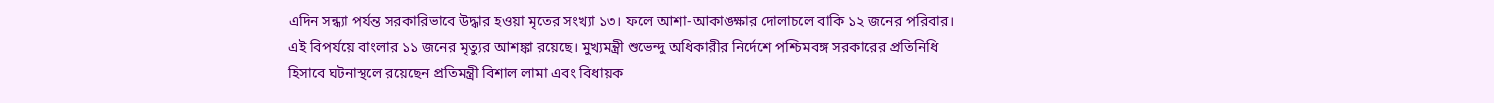এদিন সন্ধ্যা পর্যন্ত সরকারিভাবে উদ্ধার হওয়া মৃতের সংখ্যা ১৩। ফলে আশা-আকাঙ্ক্ষার দোলাচলে বাকি ১২ জনের পরিবার।
এই বিপর্যয়ে বাংলার ১১ জনের মৃত্যুর আশঙ্কা রয়েছে। মুখ্যমন্ত্রী শুভেন্দু অধিকারীর নির্দেশে পশ্চিমবঙ্গ সরকারের প্রতিনিধি হিসাবে ঘটনাস্থলে রয়েছেন প্রতিমন্ত্রী বিশাল লামা এবং বিধায়ক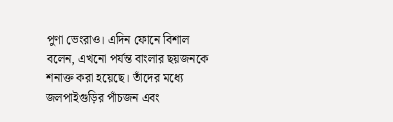পুণা ভেংরাও। এদিন ফোনে বিশাল বলেন, এখনো পর্যন্ত বাংলার ছয়জনকে শনাক্ত করা হয়েছে। তাঁদের মধ্যে জলপাইগুড়ির পাঁচজন এবং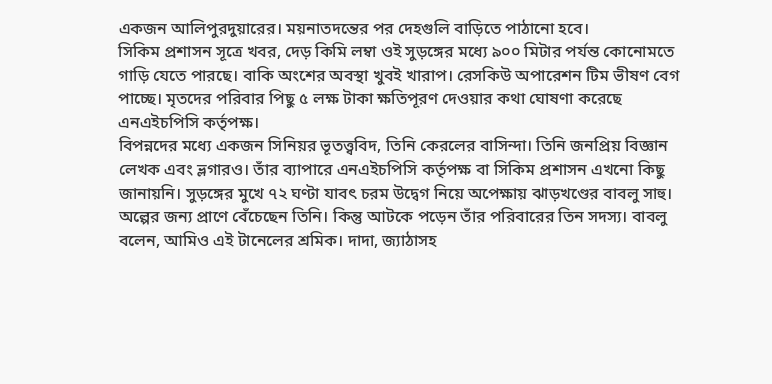একজন আলিপুরদুয়ারের। ময়নাতদন্তের পর দেহগুলি বাড়িতে পাঠানো হবে।
সিকিম প্রশাসন সূত্রে খবর, দেড় কিমি লম্বা ওই সুড়ঙ্গের মধ্যে ৯০০ মিটার পর্যন্ত কোনোমতে গাড়ি যেতে পারছে। বাকি অংশের অবস্থা খুবই খারাপ। রেসকিউ অপারেশন টিম ভীষণ বেগ পাচ্ছে। মৃতদের পরিবার পিছু ৫ লক্ষ টাকা ক্ষতিপূরণ দেওয়ার কথা ঘোষণা করেছে এনএইচপিসি কর্তৃপক্ষ।
বিপন্নদের মধ্যে একজন সিনিয়র ভূতত্ত্ববিদ, তিনি কেরলের বাসিন্দা। তিনি জনপ্রিয় বিজ্ঞান লেখক এবং ভ্লগারও। তাঁর ব্যাপারে এনএইচপিসি কর্তৃপক্ষ বা সিকিম প্রশাসন এখনো কিছু জানায়নি। সুড়ঙ্গের মুখে ৭২ ঘণ্টা যাবৎ চরম উদ্বেগ নিয়ে অপেক্ষায় ঝাড়খণ্ডের বাবলু সাহু। অল্পের জন্য প্রাণে বেঁচেছেন তিনি। কিন্তু আটকে পড়েন তাঁর পরিবারের তিন সদস্য। বাবলু বলেন, আমিও এই টানেলের শ্রমিক। দাদা, জ্যাঠাসহ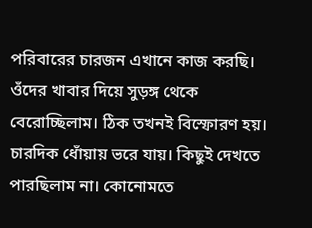পরিবারের চারজন এখানে কাজ করছি। ওঁদের খাবার দিয়ে সুড়ঙ্গ থেকে বেরোচ্ছিলাম। ঠিক তখনই বিস্ফোরণ হয়। চারদিক ধোঁয়ায় ভরে যায়। কিছুই দেখতে পারছিলাম না। কোনোমতে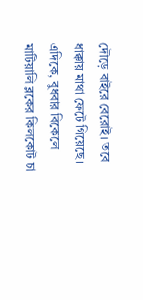দৌড়ে বাইরে বেরোই। তবে ধাক্কায় মাথা ফেটে গিয়েছে। এদিকে, বুধবার বিকেলে মাটিয়ালি ব্লকের কিলকোট চা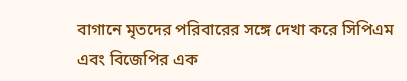বাগানে মৃতদের পরিবারের সঙ্গে দেখা করে সিপিএম এবং বিজেপির এক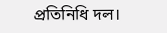প্রতিনিধি দল।